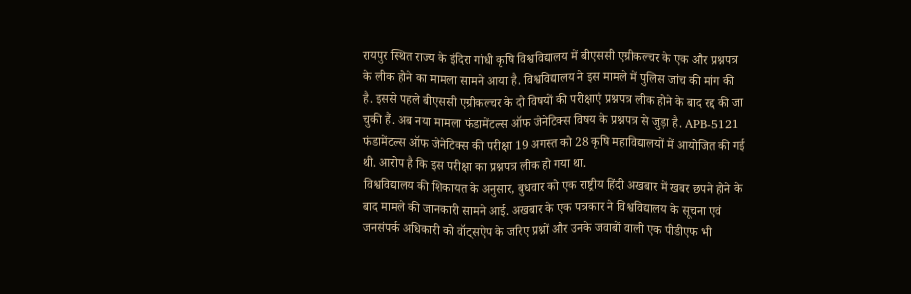रायपुर स्थित राज्य के इंदिरा गांधी कृषि विश्वविद्यालय में बीएससी एग्रीकल्चर के एक और प्रश्नपत्र के लीक होने का मामला सामने आया है. विश्वविद्यालय ने इस मामले में पुलिस जांच की मांग की है. इससे पहले बीएससी एग्रीकल्चर के दो विषयों की परीक्षाएं प्रश्नपत्र लीक होने के बाद रद्द की जा चुकी हैं. अब नया मामला फंडामेंटल्स ऑफ जेनेटिक्स विषय के प्रश्नपत्र से जुड़ा है. APB-5121 फंडामेंटल्स ऑफ जेनेटिक्स की परीक्षा 19 अगस्त को 28 कृषि महाविद्यालयों में आयोजित की गई थी. आरोप है कि इस परीक्षा का प्रश्नपत्र लीक हो गया था.
विश्वविद्यालय की शिकायत के अनुसार, बुधवार को एक राष्ट्रीय हिंदी अखबार में खबर छपने होने के बाद मामले की जानकारी सामने आई. अखबार के एक पत्रकार ने विश्वविद्यालय के सूचना एवं जनसंपर्क अधिकारी को वॉट्सऐप के जरिए प्रश्नों और उनके जवाबों वाली एक पीडीएफ भी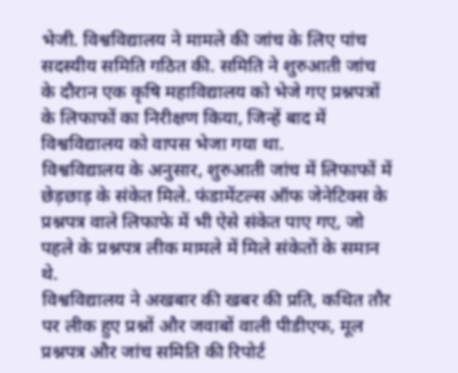भेजी. विश्वविद्यालय ने मामले की जांच के लिए पांच सदस्यीय समिति गठित की. समिति ने शुरुआती जांच के दौरान एक कृषि महाविद्यालय को भेजे गए प्रश्नपत्रों के लिफाफों का निरीक्षण किया, जिन्हें बाद में विश्वविद्यालय को वापस भेजा गया था.
विश्वविद्यालय के अनुसार, शुरुआती जांच में लिफाफों में छेड़छाड़ के संकेत मिले. फंडामेंटल्स ऑफ जेनेटिक्स के प्रश्नपत्र वाले लिफाफे में भी ऐसे संकेत पाए गए, जो पहले के प्रश्नपत्र लीक मामले में मिले संकेतों के समान थे.
विश्वविद्यालय ने अखबार की खबर की प्रति, कथित तौर पर लीक हुए प्रश्नों और जवाबों वाली पीडीएफ, मूल प्रश्नपत्र और जांच समिति की रिपोर्ट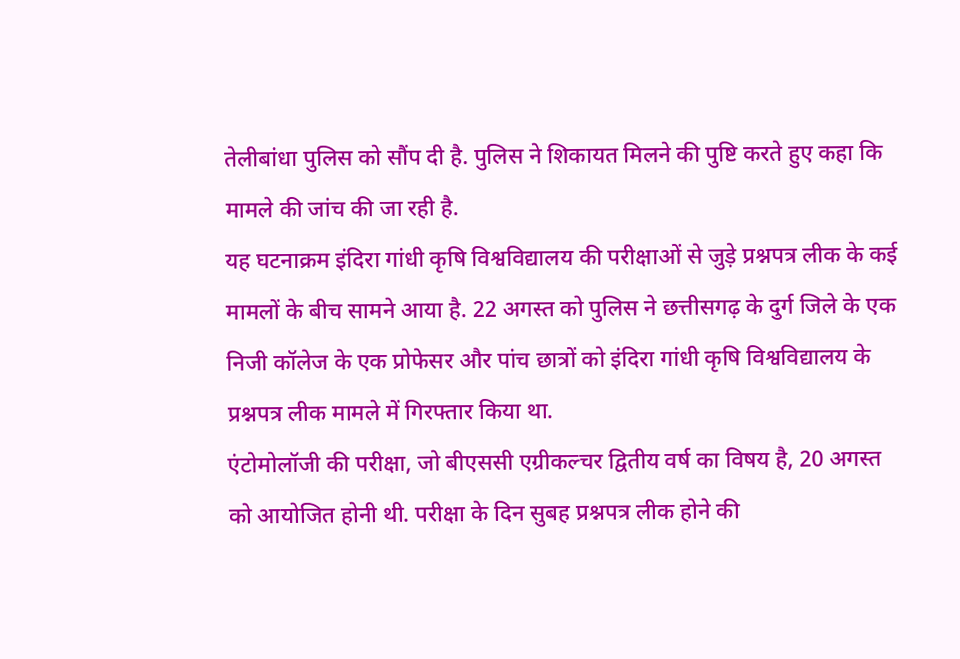तेलीबांधा पुलिस को सौंप दी है. पुलिस ने शिकायत मिलने की पुष्टि करते हुए कहा कि मामले की जांच की जा रही है.
यह घटनाक्रम इंदिरा गांधी कृषि विश्वविद्यालय की परीक्षाओं से जुड़े प्रश्नपत्र लीक के कई मामलों के बीच सामने आया है. 22 अगस्त को पुलिस ने छत्तीसगढ़ के दुर्ग जिले के एक निजी कॉलेज के एक प्रोफेसर और पांच छात्रों को इंदिरा गांधी कृषि विश्वविद्यालय के प्रश्नपत्र लीक मामले में गिरफ्तार किया था.
एंटोमोलॉजी की परीक्षा, जो बीएससी एग्रीकल्चर द्वितीय वर्ष का विषय है, 20 अगस्त को आयोजित होनी थी. परीक्षा के दिन सुबह प्रश्नपत्र लीक होने की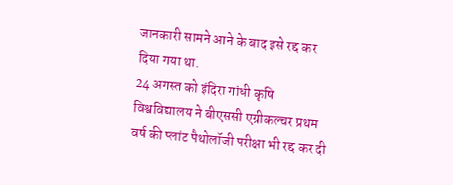जानकारी सामने आने के बाद इसे रद्द कर दिया गया था.
24 अगस्त को इंदिरा गांधी कृषि विश्वविद्यालय ने बीएससी एग्रीकल्चर प्रथम वर्ष की प्लांट पैथोलॉजी परीक्षा भी रद्द कर दी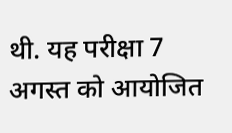थी. यह परीक्षा 7 अगस्त को आयोजित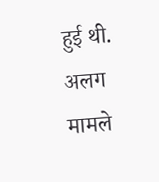हुई थी. अलग मामले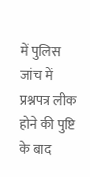में पुलिस जांच में प्रश्नपत्र लीक होने की पुष्टि के बाद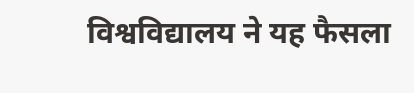विश्वविद्यालय ने यह फैसला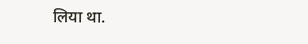लिया था.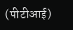(पीटीआई)